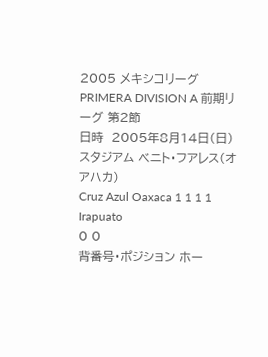2005 メキシコリーグ PRIMERA DIVISION A 前期リーグ 第2節
日時  2005年8月14日(日)
スタジアム ベニト・フアレス(オアハカ)
Cruz Azul Oaxaca 1 1 1 1 Irapuato
0 0
背番号・ポジション ホー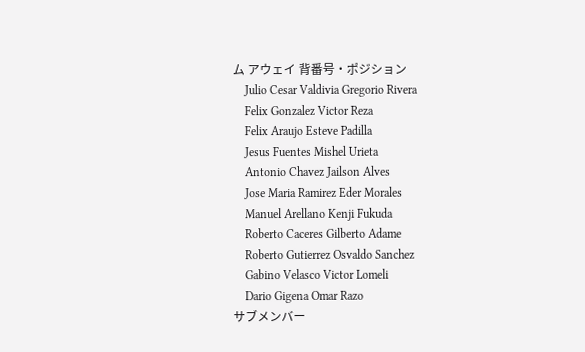ム アウェイ 背番号・ポジション
    Julio Cesar Valdivia Gregorio Rivera
    Felix Gonzalez Victor Reza
    Felix Araujo Esteve Padilla
    Jesus Fuentes Mishel Urieta
    Antonio Chavez Jailson Alves
    Jose Maria Ramirez Eder Morales
    Manuel Arellano Kenji Fukuda
    Roberto Caceres Gilberto Adame
    Roberto Gutierrez Osvaldo Sanchez
    Gabino Velasco Victor Lomeli
    Dario Gigena Omar Razo
サブメンバー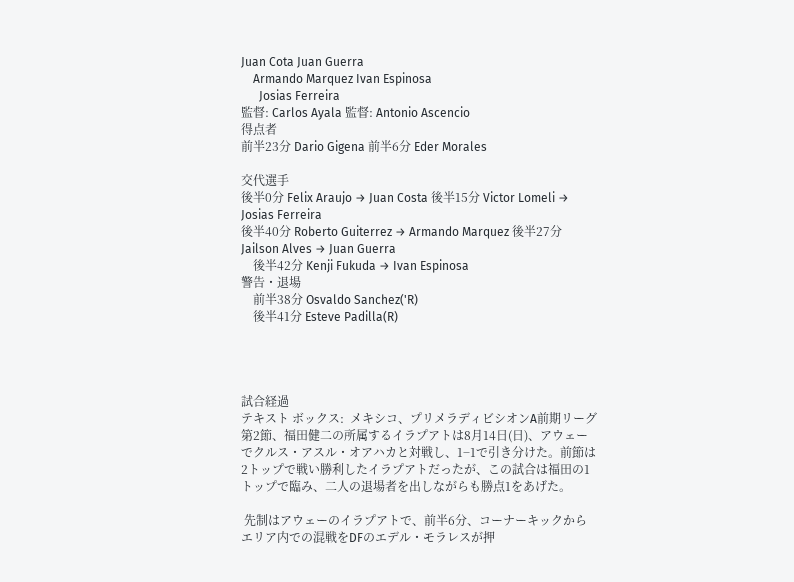Juan Cota Juan Guerra
    Armando Marquez Ivan Espinosa
      Josias Ferreira
監督: Carlos Ayala 監督: Antonio Ascencio
得点者
前半23分 Dario Gigena 前半6分 Eder Morales

交代選手
後半0分 Felix Araujo → Juan Costa 後半15分 Victor Lomeli → Josias Ferreira
後半40分 Roberto Guiterrez → Armando Marquez 後半27分 Jailson Alves → Juan Guerra
    後半42分 Kenji Fukuda → Ivan Espinosa
警告・退場
    前半38分 Osvaldo Sanchez('R)
    後半41分 Esteve Padilla(R)




試合経過
テキスト ボックス:  メキシコ、プリメラディビシオンA前期リーグ第2節、福田健二の所属するイラプアトは8月14日(日)、アウェーでクルス・アスル・オアハカと対戦し、1−1で引き分けた。前節は2トップで戦い勝利したイラプアトだったが、この試合は福田の1トップで臨み、二人の退場者を出しながらも勝点1をあげた。

 先制はアウェーのイラプアトで、前半6分、コーナーキックからエリア内での混戦をDFのエデル・モラレスが押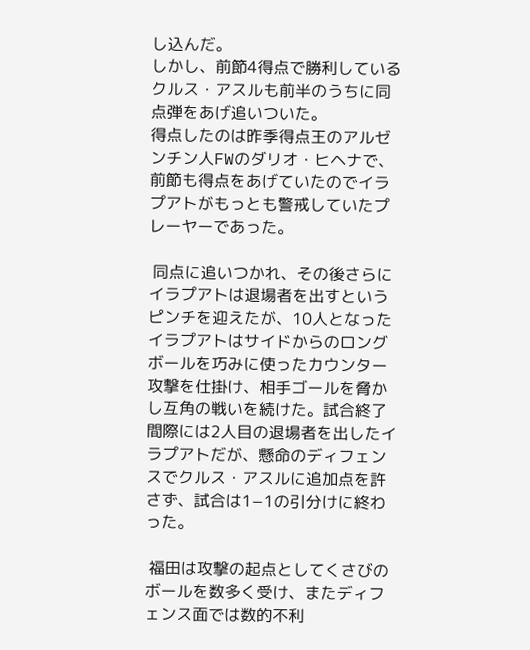し込んだ。
しかし、前節4得点で勝利しているクルス・アスルも前半のうちに同点弾をあげ追いついた。
得点したのは昨季得点王のアルゼンチン人FWのダリオ・ヒヘナで、前節も得点をあげていたのでイラプアトがもっとも警戒していたプレーヤーであった。

 同点に追いつかれ、その後さらにイラプアトは退場者を出すというピンチを迎えたが、10人となったイラプアトはサイドからのロングボールを巧みに使ったカウンター攻撃を仕掛け、相手ゴールを脅かし互角の戦いを続けた。試合終了間際には2人目の退場者を出したイラプアトだが、懸命のディフェンスでクルス・アスルに追加点を許さず、試合は1−1の引分けに終わった。

 福田は攻撃の起点としてくさびのボールを数多く受け、またディフェンス面では数的不利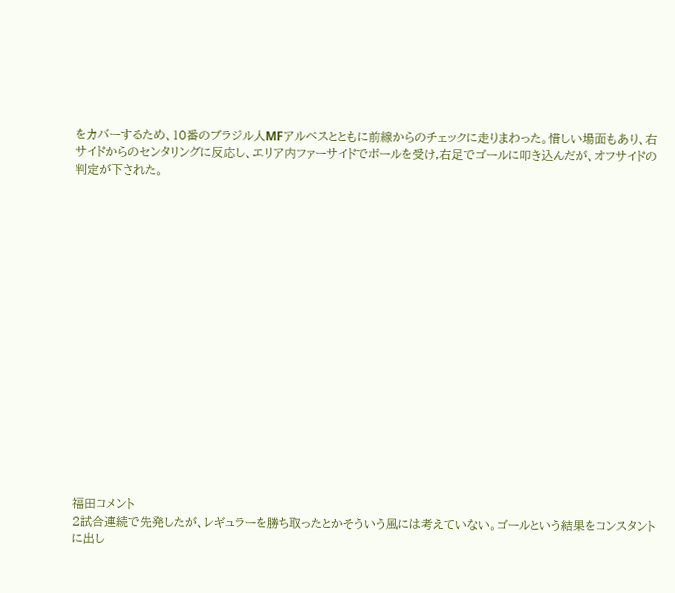をカバーするため、10番のブラジル人MFアルベスとともに前線からのチェックに走りまわった。惜しい場面もあり、右サイドからのセンタリングに反応し、エリア内ファーサイドでボールを受け,右足でゴールに叩き込んだが、オフサイドの判定が下された。


















福田コメント
2試合連続で先発したが、レギュラーを勝ち取ったとかそういう風には考えていない。ゴールという結果をコンスタントに出し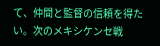て、仲間と監督の信頼を得たい。次のメキシケンセ戦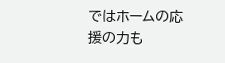ではホームの応援の力も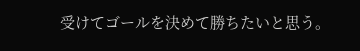受けてゴールを決めて勝ちたいと思う。